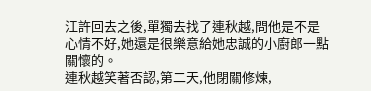江許回去之後,單獨去找了連秋越,問他是不是心情不好,她還是很樂意給她忠誠的小廚郎一點關懷的。
連秋越笑著否認,第二天,他閉關修煉,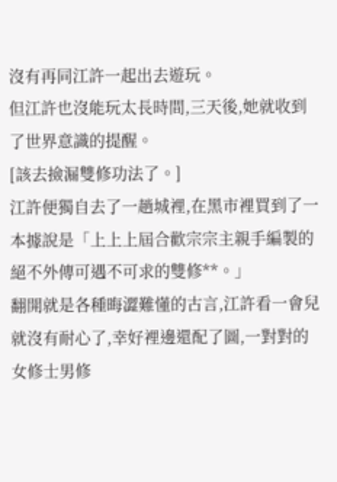沒有再同江許一起出去遊玩。
但江許也沒能玩太長時間,三天後,她就收到了世界意識的提醒。
[該去撿漏雙修功法了。]
江許便獨自去了一趟城裡,在黑市裡買到了一本據說是「上上上屆合歡宗宗主親手編製的絕不外傳可遇不可求的雙修**。」
翻開就是各種晦澀難懂的古言,江許看一會兒就沒有耐心了,幸好裡邊還配了圖,一對對的女修士男修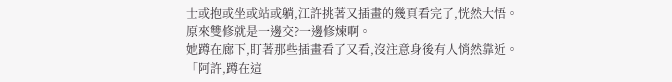士或抱或坐或站或躺,江許挑著又插畫的幾頁看完了,恍然大悟。
原來雙修就是一邊交?一邊修煉啊。
她蹲在廊下,盯著那些插畫看了又看,沒注意身後有人悄然靠近。
「阿許,蹲在這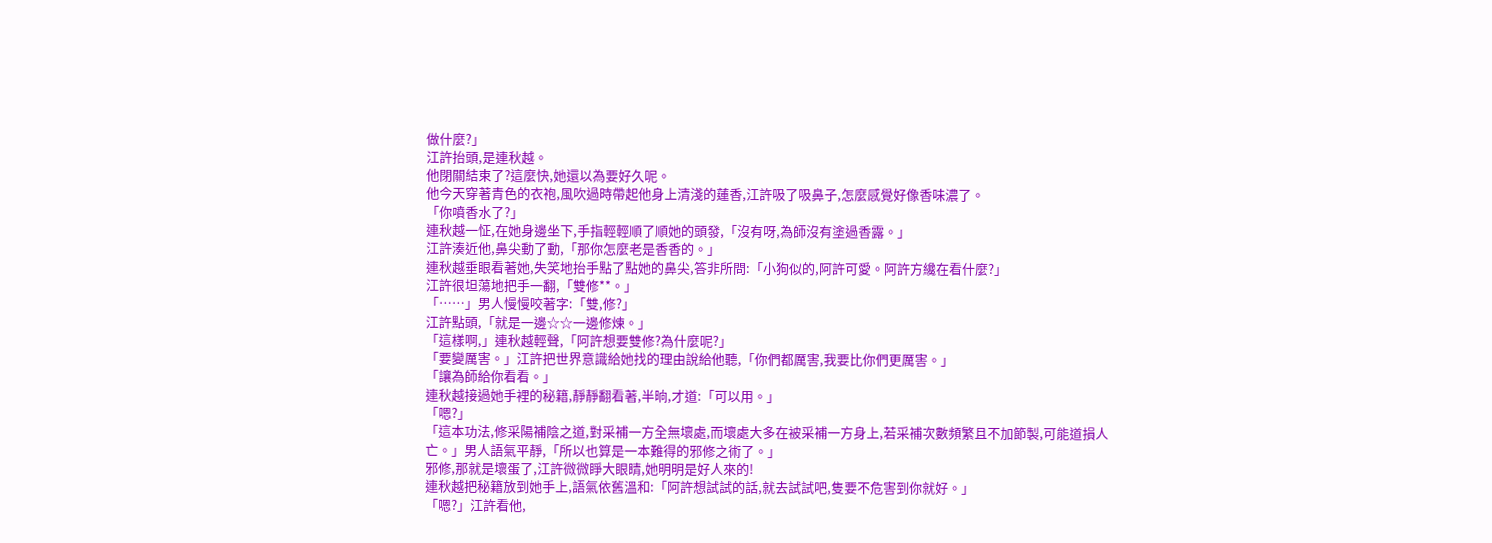做什麼?」
江許抬頭,是連秋越。
他閉關結束了?這麼快,她還以為要好久呢。
他今天穿著青色的衣袍,風吹過時帶起他身上清淺的蓮香,江許吸了吸鼻子,怎麼感覺好像香味濃了。
「你噴香水了?」
連秋越一怔,在她身邊坐下,手指輕輕順了順她的頭發,「沒有呀,為師沒有塗過香露。」
江許湊近他,鼻尖動了動,「那你怎麼老是香香的。」
連秋越垂眼看著她,失笑地抬手點了點她的鼻尖,答非所問:「小狗似的,阿許可愛。阿許方纔在看什麼?」
江許很坦蕩地把手一翻,「雙修**。」
「……」男人慢慢咬著字:「雙,修?」
江許點頭,「就是一邊☆☆一邊修煉。」
「這樣啊,」連秋越輕聲,「阿許想要雙修?為什麼呢?」
「要變厲害。」江許把世界意識給她找的理由說給他聽,「你們都厲害,我要比你們更厲害。」
「讓為師給你看看。」
連秋越接過她手裡的秘籍,靜靜翻看著,半晌,才道:「可以用。」
「嗯?」
「這本功法,修采陽補陰之道,對采補一方全無壞處,而壞處大多在被采補一方身上,若采補次數頻繁且不加節製,可能道損人亡。」男人語氣平靜,「所以也算是一本難得的邪修之術了。」
邪修,那就是壞蛋了,江許微微睜大眼睛,她明明是好人來的!
連秋越把秘籍放到她手上,語氣依舊溫和:「阿許想試試的話,就去試試吧,隻要不危害到你就好。」
「嗯?」江許看他,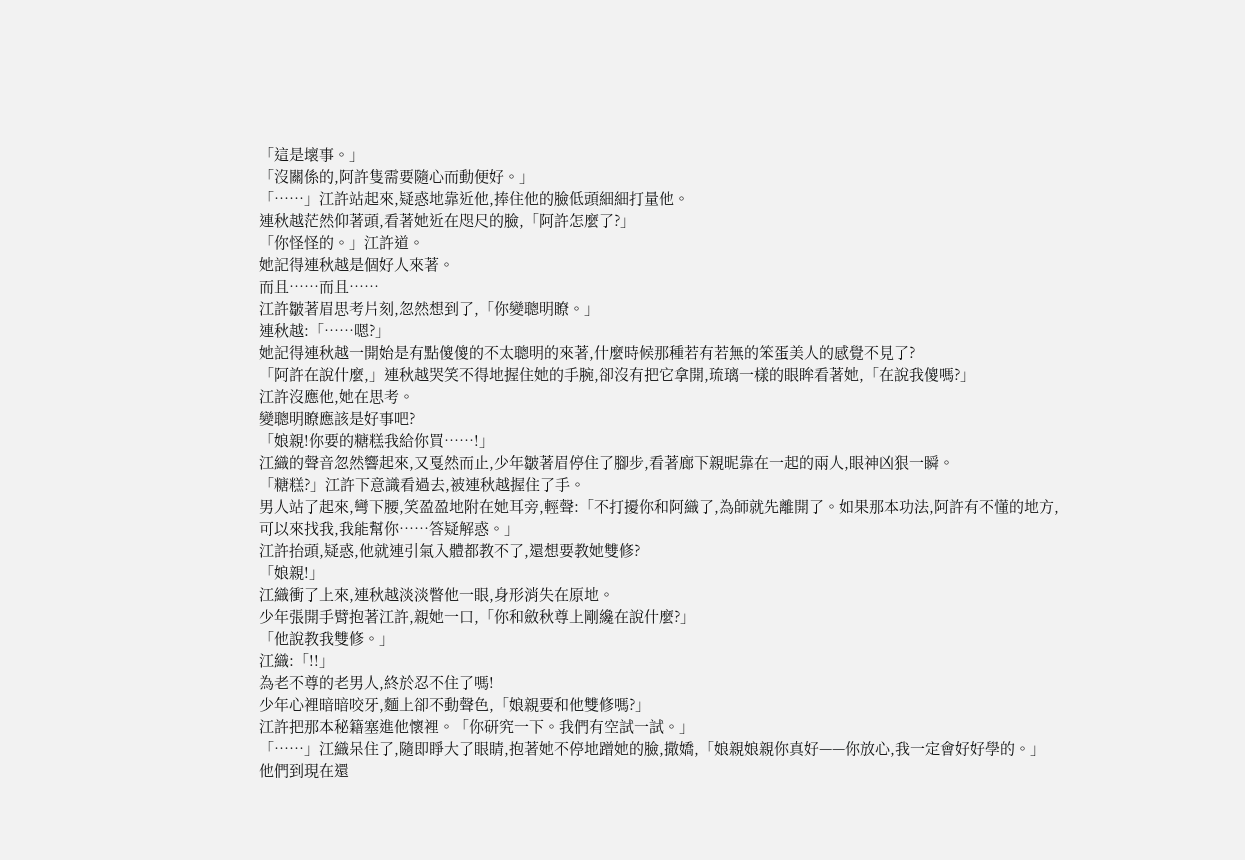「這是壞事。」
「沒關係的,阿許隻需要隨心而動便好。」
「……」江許站起來,疑惑地靠近他,捧住他的臉低頭細細打量他。
連秋越茫然仰著頭,看著她近在咫尺的臉,「阿許怎麼了?」
「你怪怪的。」江許道。
她記得連秋越是個好人來著。
而且……而且……
江許皺著眉思考片刻,忽然想到了,「你變聰明瞭。」
連秋越:「……嗯?」
她記得連秋越一開始是有點傻傻的不太聰明的來著,什麼時候那種若有若無的笨蛋美人的感覺不見了?
「阿許在說什麼,」連秋越哭笑不得地握住她的手腕,卻沒有把它拿開,琉璃一樣的眼眸看著她,「在說我傻嗎?」
江許沒應他,她在思考。
變聰明瞭應該是好事吧?
「娘親!你要的糖糕我給你買……!」
江織的聲音忽然響起來,又戛然而止,少年皺著眉停住了腳步,看著廊下親昵靠在一起的兩人,眼神凶狠一瞬。
「糖糕?」江許下意識看過去,被連秋越握住了手。
男人站了起來,彎下腰,笑盈盈地附在她耳旁,輕聲:「不打擾你和阿織了,為師就先離開了。如果那本功法,阿許有不懂的地方,可以來找我,我能幫你……答疑解惑。」
江許抬頭,疑惑,他就連引氣入體都教不了,還想要教她雙修?
「娘親!」
江織衝了上來,連秋越淡淡瞥他一眼,身形消失在原地。
少年張開手臂抱著江許,親她一口,「你和斂秋尊上剛纔在說什麼?」
「他說教我雙修。」
江織:「!!」
為老不尊的老男人,終於忍不住了嗎!
少年心裡暗暗咬牙,麵上卻不動聲色,「娘親要和他雙修嗎?」
江許把那本秘籍塞進他懷裡。「你研究一下。我們有空試一試。」
「……」江織呆住了,隨即睜大了眼睛,抱著她不停地蹭她的臉,撒嬌,「娘親娘親你真好——你放心,我一定會好好學的。」
他們到現在還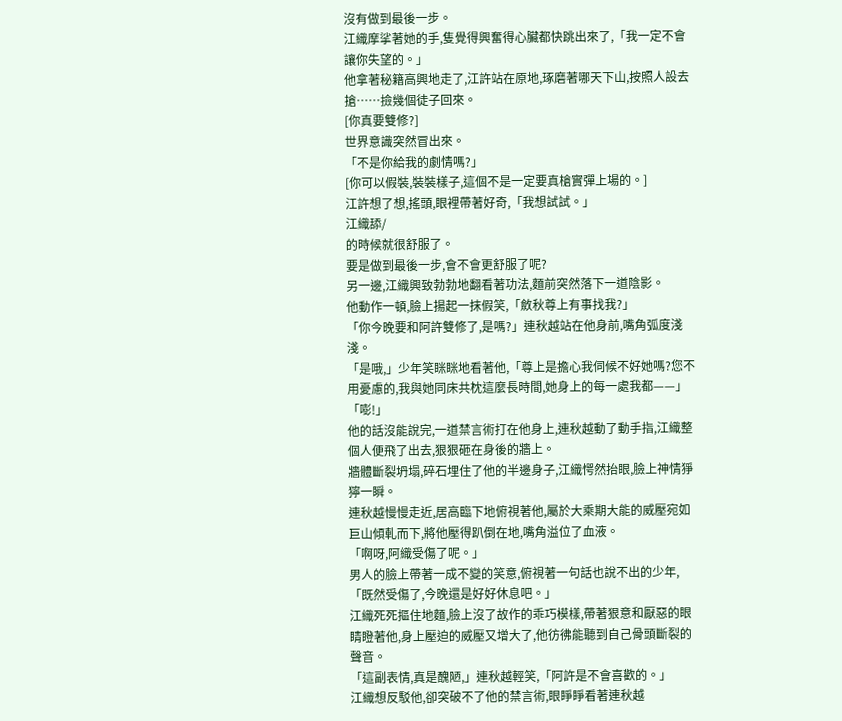沒有做到最後一步。
江織摩挲著她的手,隻覺得興奮得心臟都快跳出來了,「我一定不會讓你失望的。」
他拿著秘籍高興地走了,江許站在原地,琢磨著哪天下山,按照人設去搶……撿幾個徒子回來。
[你真要雙修?]
世界意識突然冒出來。
「不是你給我的劇情嗎?」
[你可以假裝,裝裝樣子,這個不是一定要真槍實彈上場的。]
江許想了想,搖頭,眼裡帶著好奇,「我想試試。」
江織舔/
的時候就很舒服了。
要是做到最後一步,會不會更舒服了呢?
另一邊,江織興致勃勃地翻看著功法,麵前突然落下一道陰影。
他動作一頓,臉上揚起一抹假笑,「斂秋尊上有事找我?」
「你今晚要和阿許雙修了,是嗎?」連秋越站在他身前,嘴角弧度淺淺。
「是哦,」少年笑眯眯地看著他,「尊上是擔心我伺候不好她嗎?您不用憂慮的,我與她同床共枕這麼長時間,她身上的每一處我都——」
「嘭!」
他的話沒能說完,一道禁言術打在他身上,連秋越動了動手指,江織整個人便飛了出去,狠狠砸在身後的牆上。
牆體斷裂坍塌,碎石埋住了他的半邊身子,江織愕然抬眼,臉上神情猙獰一瞬。
連秋越慢慢走近,居高臨下地俯視著他,屬於大乘期大能的威壓宛如巨山傾軋而下,將他壓得趴倒在地,嘴角溢位了血液。
「啊呀,阿織受傷了呢。」
男人的臉上帶著一成不變的笑意,俯視著一句話也說不出的少年,「既然受傷了,今晚還是好好休息吧。」
江織死死摳住地麵,臉上沒了故作的乖巧模樣,帶著狠意和厭惡的眼睛瞪著他,身上壓迫的威壓又增大了,他彷彿能聽到自己骨頭斷裂的聲音。
「這副表情,真是醜陋,」連秋越輕笑,「阿許是不會喜歡的。」
江織想反駁他,卻突破不了他的禁言術,眼睜睜看著連秋越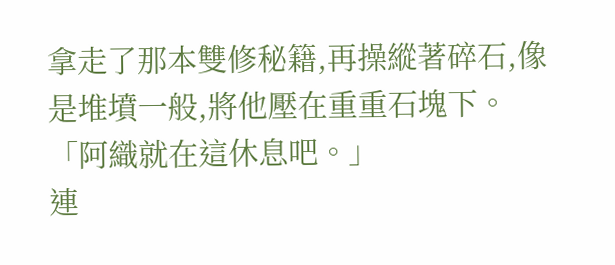拿走了那本雙修秘籍,再操縱著碎石,像是堆墳一般,將他壓在重重石塊下。
「阿織就在這休息吧。」
連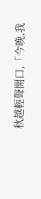秋越輕聲開口,「今晚,我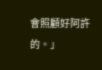會照顧好阿許的。」